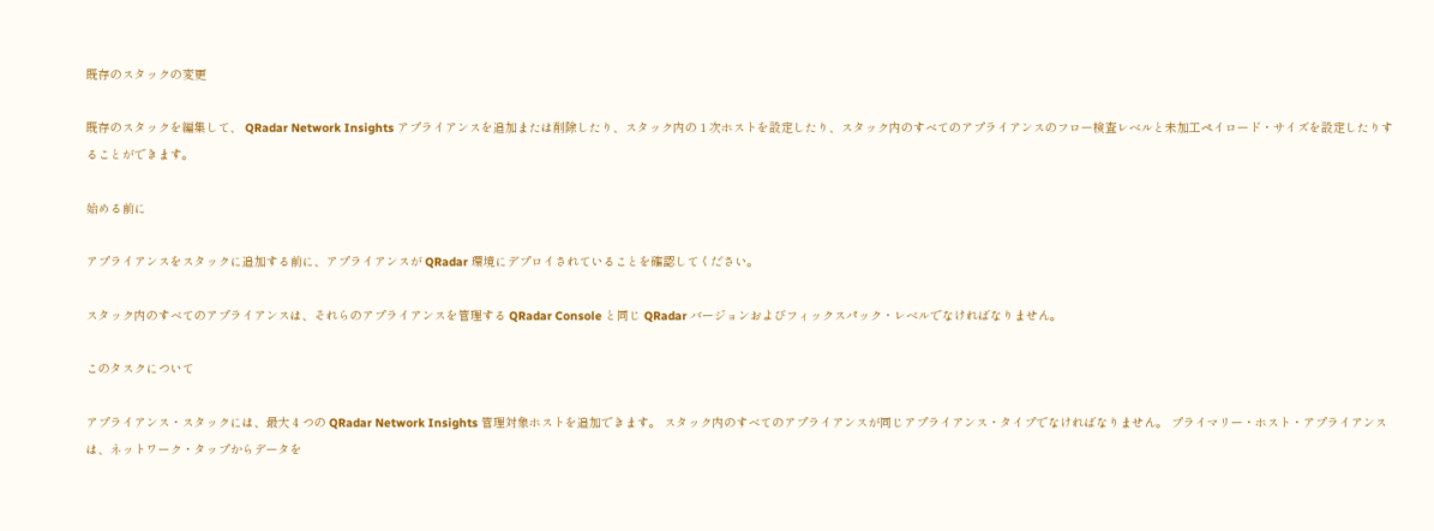既存のスタックの変更

既存のスタックを編集して、 QRadar Network Insights アプライアンスを追加または削除したり、スタック内の 1 次ホストを設定したり、スタック内のすべてのアプライアンスのフロー検査レベルと未加工ペイロード・サイズを設定したりすることができます。

始める前に

アプライアンスをスタックに追加する前に、アプライアンスが QRadar 環境にデプロイされていることを確認してください。

スタック内のすべてのアプライアンスは、それらのアプライアンスを管理する QRadar Console と同じ QRadar バージョンおよびフィックスパック・レベルでなければなりません。

このタスクについて

アプライアンス・スタックには、最大 4 つの QRadar Network Insights 管理対象ホストを追加できます。 スタック内のすべてのアプライアンスが同じアプライアンス・タイプでなければなりません。 プライマリー・ホスト・アプライアンスは、ネットワーク・タップからデータを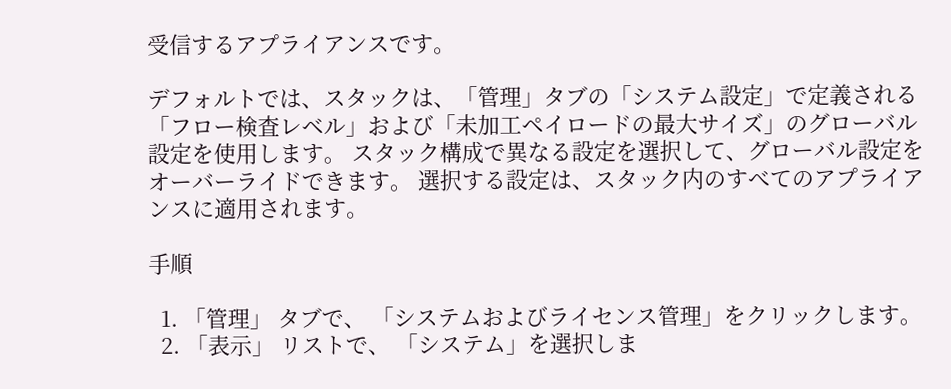受信するアプライアンスです。

デフォルトでは、スタックは、「管理」タブの「システム設定」で定義される「フロー検査レベル」および「未加工ペイロードの最大サイズ」のグローバル設定を使用します。 スタック構成で異なる設定を選択して、グローバル設定をオーバーライドできます。 選択する設定は、スタック内のすべてのアプライアンスに適用されます。

手順

  1. 「管理」 タブで、 「システムおよびライセンス管理」をクリックします。
  2. 「表示」 リストで、 「システム」を選択しま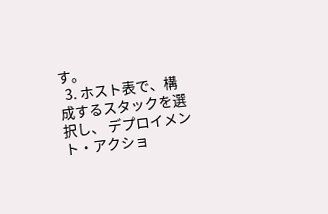す。
  3. ホスト表で、構成するスタックを選択し、 デプロイメント・アクショ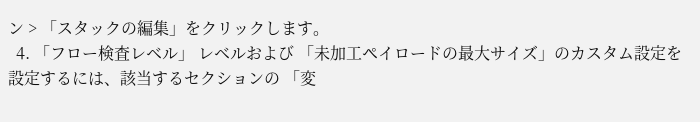ン > 「スタックの編集」をクリックします。
  4. 「フロー検査レベル」 レベルおよび 「未加工ペイロードの最大サイズ」のカスタム設定を設定するには、該当するセクションの 「変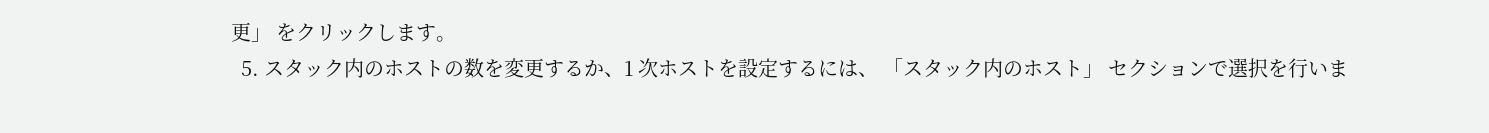更」 をクリックします。
  5. スタック内のホストの数を変更するか、1 次ホストを設定するには、 「スタック内のホスト」 セクションで選択を行いま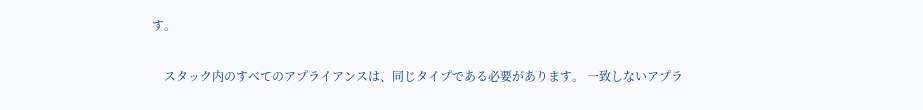す。

    スタック内のすべてのアプライアンスは、同じタイプである必要があります。 一致しないアプラ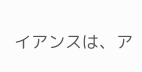イアンスは、ア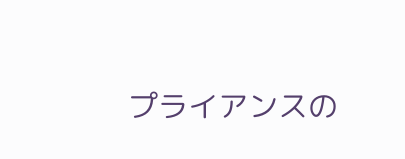プライアンスの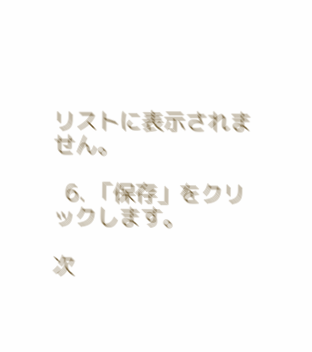リストに表示されません。

  6. 「保存」をクリックします。

次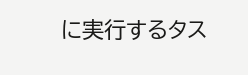に実行するタス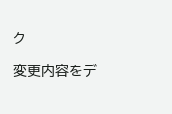ク

変更内容をデ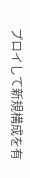プロイして新規構成を有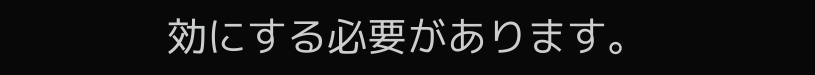効にする必要があります。